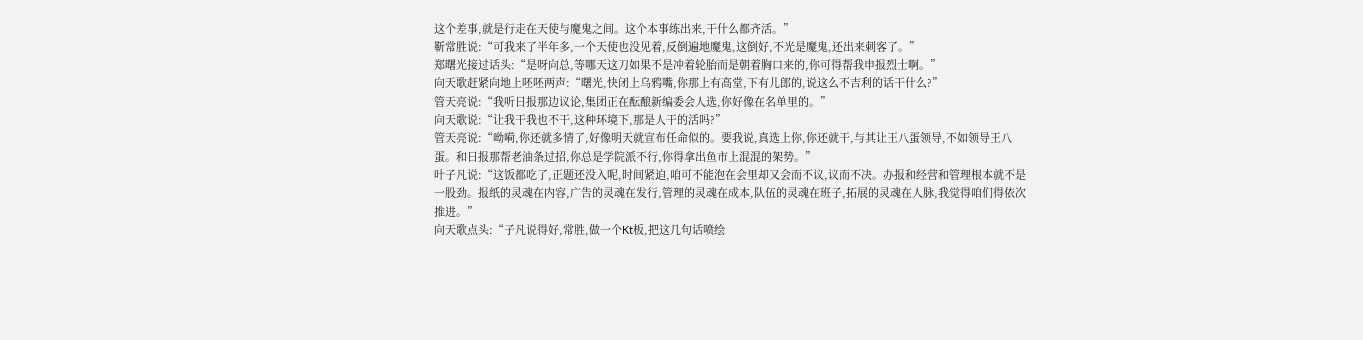这个差事,就是行走在天使与魔鬼之间。这个本事练出来,干什么都齐活。”
靳常胜说:“可我来了半年多,一个天使也没见着,反倒遍地魔鬼,这倒好,不光是魔鬼,还出来刺客了。”
郑曙光接过话头:“是呀向总,等哪天这刀如果不是冲着轮胎而是朝着胸口来的,你可得帮我申报烈士啊。”
向天歌赶紧向地上呸呸两声:“曙光,快闭上乌鸦嘴,你那上有高堂,下有儿郎的,说这么不吉利的话干什么?”
管天亮说:“我听日报那边议论,集团正在酝酿新编委会人选,你好像在名单里的。”
向天歌说:“让我干我也不干,这种环境下,那是人干的活吗?”
管天亮说:“呦嗬,你还就多情了,好像明天就宣布任命似的。要我说,真选上你,你还就干,与其让王八蛋领导,不如领导王八蛋。和日报那帮老油条过招,你总是学院派不行,你得拿出鱼市上混混的架势。”
叶子凡说:“这饭都吃了,正题还没入呢,时间紧迫,咱可不能泡在会里却又会而不议,议而不决。办报和经营和管理根本就不是一股劲。报纸的灵魂在内容,广告的灵魂在发行,管理的灵魂在成本,队伍的灵魂在班子,拓展的灵魂在人脉,我觉得咱们得依次推进。”
向天歌点头:“子凡说得好,常胜,做一个Kt板,把这几句话喷绘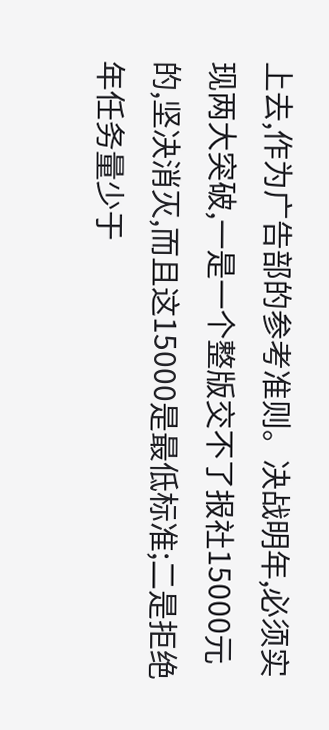上去,作为广告部的参考准则。决战明年,必须实现两大突破,一是一个整版交不了报社15000元的,坚决消灭,而且这15000是最低标准;二是拒绝年任务量少于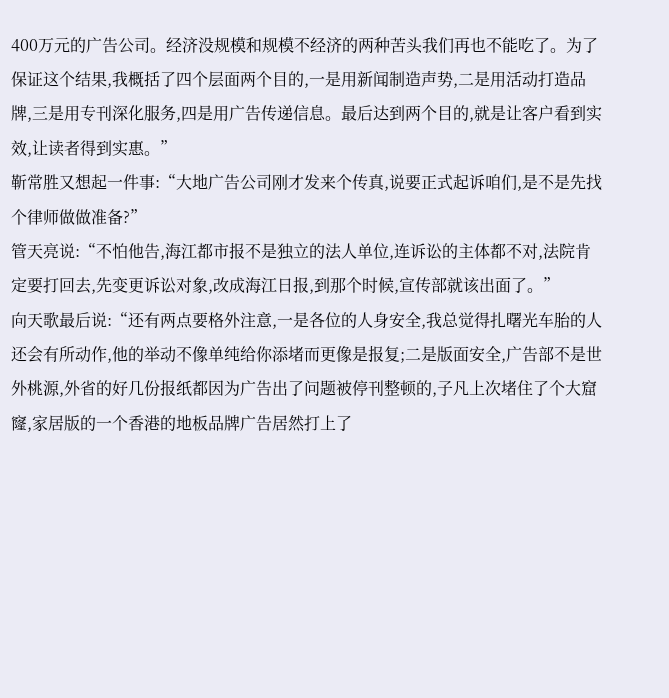400万元的广告公司。经济没规模和规模不经济的两种苦头我们再也不能吃了。为了保证这个结果,我概括了四个层面两个目的,一是用新闻制造声势,二是用活动打造品牌,三是用专刊深化服务,四是用广告传递信息。最后达到两个目的,就是让客户看到实效,让读者得到实惠。”
靳常胜又想起一件事:“大地广告公司刚才发来个传真,说要正式起诉咱们,是不是先找个律师做做准备?”
管天亮说:“不怕他告,海江都市报不是独立的法人单位,连诉讼的主体都不对,法院肯定要打回去,先变更诉讼对象,改成海江日报,到那个时候,宣传部就该出面了。”
向天歌最后说:“还有两点要格外注意,一是各位的人身安全,我总觉得扎曙光车胎的人还会有所动作,他的举动不像单纯给你添堵而更像是报复;二是版面安全,广告部不是世外桃源,外省的好几份报纸都因为广告出了问题被停刊整顿的,子凡上次堵住了个大窟窿,家居版的一个香港的地板品牌广告居然打上了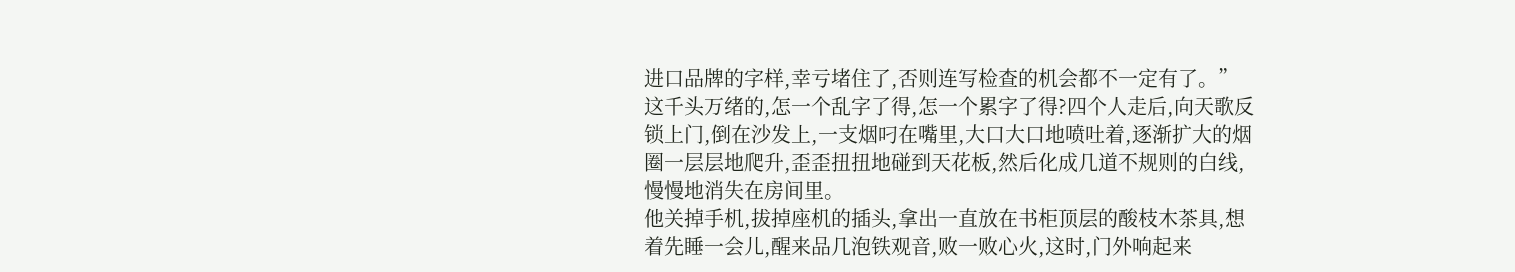进口品牌的字样,幸亏堵住了,否则连写检查的机会都不一定有了。”
这千头万绪的,怎一个乱字了得,怎一个累字了得?四个人走后,向天歌反锁上门,倒在沙发上,一支烟叼在嘴里,大口大口地喷吐着,逐渐扩大的烟圈一层层地爬升,歪歪扭扭地碰到天花板,然后化成几道不规则的白线,慢慢地消失在房间里。
他关掉手机,拔掉座机的插头,拿出一直放在书柜顶层的酸枝木茶具,想着先睡一会儿,醒来品几泡铁观音,败一败心火,这时,门外响起来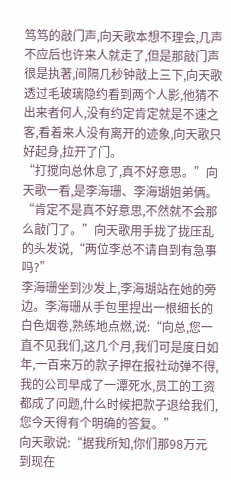笃笃的敲门声,向天歌本想不理会,几声不应后也许来人就走了,但是那敲门声很是执著,间隔几秒钟敲上三下,向天歌透过毛玻璃隐约看到两个人影,他猜不出来者何人,没有约定肯定就是不速之客,看着来人没有离开的迹象,向天歌只好起身,拉开了门。
“打搅向总休息了,真不好意思。”向天歌一看,是李海珊、李海瑚姐弟俩。
“肯定不是真不好意思,不然就不会那么敲门了。”向天歌用手拢了拢压乱的头发说,“两位李总不请自到有急事吗?”
李海珊坐到沙发上,李海瑚站在她的旁边。李海珊从手包里捏出一根细长的白色烟卷,熟练地点燃,说:“向总,您一直不见我们,这几个月,我们可是度日如年,一百来万的款子押在报社动弹不得,我的公司早成了一潭死水,员工的工资都成了问题,什么时候把款子退给我们,您今天得有个明确的答复。”
向天歌说:“据我所知,你们那98万元到现在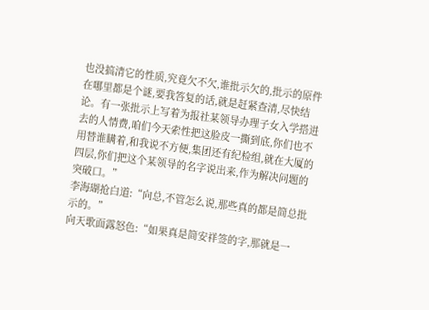也没搞清它的性质,究竟欠不欠,谁批示欠的,批示的原件在哪里都是个谜,要我答复的话,就是赶紧查清,尽快结论。有一张批示上写着为报社某领导办理子女入学搭进去的人情费,咱们今天索性把这脸皮一撕到底,你们也不用替谁瞒着,和我说不方便,集团还有纪检组,就在大厦的四层,你们把这个某领导的名字说出来,作为解决问题的突破口。”
李海瑚抢白道:“向总,不管怎么说,那些真的都是简总批示的。”
向天歌面露怒色:“如果真是简安祥签的字,那就是一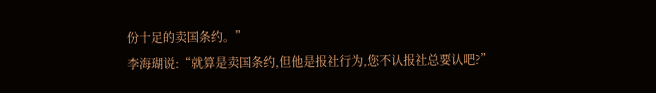份十足的卖国条约。”
李海瑚说:“就算是卖国条约,但他是报社行为,您不认报社总要认吧?”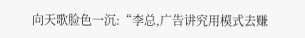向天歌脸色一沉:“李总,广告讲究用模式去赚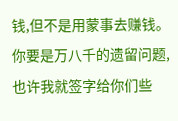钱,但不是用蒙事去赚钱。你要是万八千的遗留问题,也许我就签字给你们些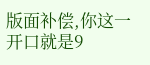版面补偿,你这一开口就是9